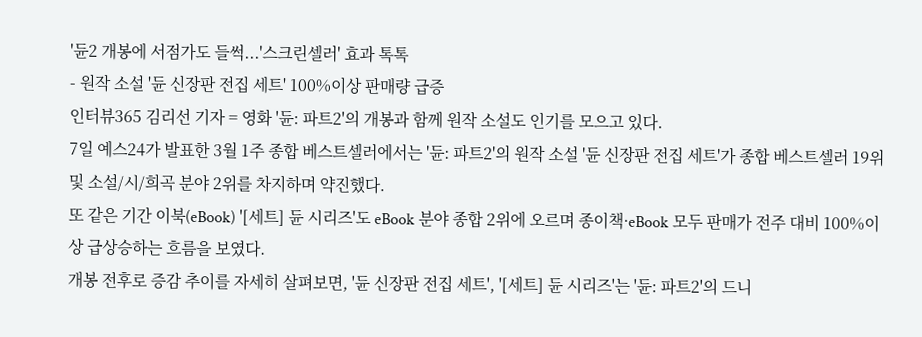'듄2 개봉에 서점가도 들썩...'스크린셀러' 효과 톡톡
- 원작 소설 '듄 신장판 전집 세트' 100%이상 판매량 급증
인터뷰365 김리선 기자 = 영화 '듄: 파트2'의 개봉과 함께 원작 소설도 인기를 모으고 있다.
7일 예스24가 발표한 3월 1주 종합 베스트셀러에서는 '듄: 파트2'의 원작 소설 '듄 신장판 전집 세트'가 종합 베스트셀러 19위 및 소설/시/희곡 분야 2위를 차지하며 약진했다.
또 같은 기간 이북(eBook) '[세트] 듄 시리즈'도 eBook 분야 종합 2위에 오르며 종이책·eBook 모두 판매가 전주 대비 100%이상 급상승하는 흐름을 보였다.
개봉 전후로 증감 추이를 자세히 살펴보면, '듄 신장판 전집 세트', '[세트] 듄 시리즈'는 '듄: 파트2'의 드니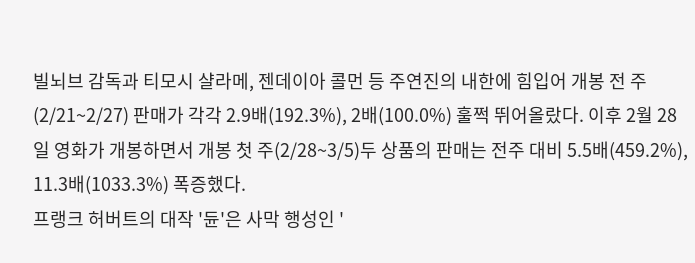빌뇌브 감독과 티모시 샬라메, 젠데이아 콜먼 등 주연진의 내한에 힘입어 개봉 전 주(2/21~2/27) 판매가 각각 2.9배(192.3%), 2배(100.0%) 훌쩍 뛰어올랐다. 이후 2월 28일 영화가 개봉하면서 개봉 첫 주(2/28~3/5)두 상품의 판매는 전주 대비 5.5배(459.2%), 11.3배(1033.3%) 폭증했다.
프랭크 허버트의 대작 '듄'은 사막 행성인 '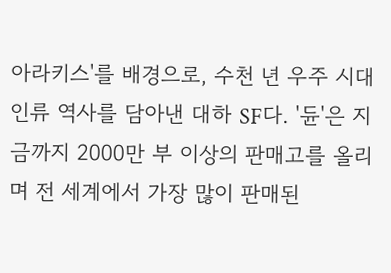아라키스'를 배경으로, 수천 년 우주 시대 인류 역사를 담아낸 대하 SF다. '듄'은 지금까지 2000만 부 이상의 판매고를 올리며 전 세계에서 가장 많이 판매된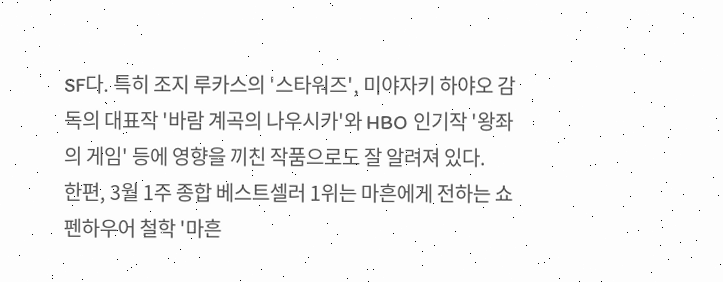SF다. 특히 조지 루카스의 '스타워즈', 미야자키 하야오 감독의 대표작 '바람 계곡의 나우시카'와 HBO 인기작 '왕좌의 게임' 등에 영향을 끼친 작품으로도 잘 알려져 있다.
한편, 3월 1주 종합 베스트셀러 1위는 마흔에게 전하는 쇼펜하우어 철학 '마흔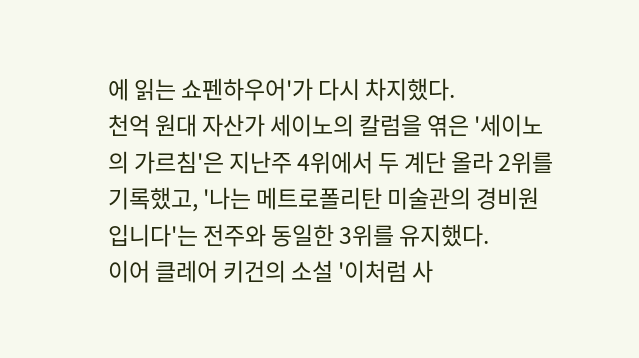에 읽는 쇼펜하우어'가 다시 차지했다.
천억 원대 자산가 세이노의 칼럼을 엮은 '세이노의 가르침'은 지난주 4위에서 두 계단 올라 2위를 기록했고, '나는 메트로폴리탄 미술관의 경비원입니다'는 전주와 동일한 3위를 유지했다.
이어 클레어 키건의 소설 '이처럼 사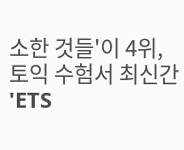소한 것들'이 4위, 토익 수험서 최신간 'ETS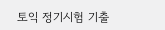토익 정기시험 기출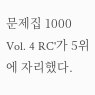문제집 1000 Vol. 4 RC'가 5위에 자리했다.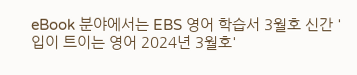eBook 분야에서는 EBS 영어 학습서 3월호 신간 '입이 트이는 영어 2024년 3월호'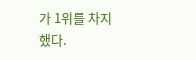가 1위를 차지했다.